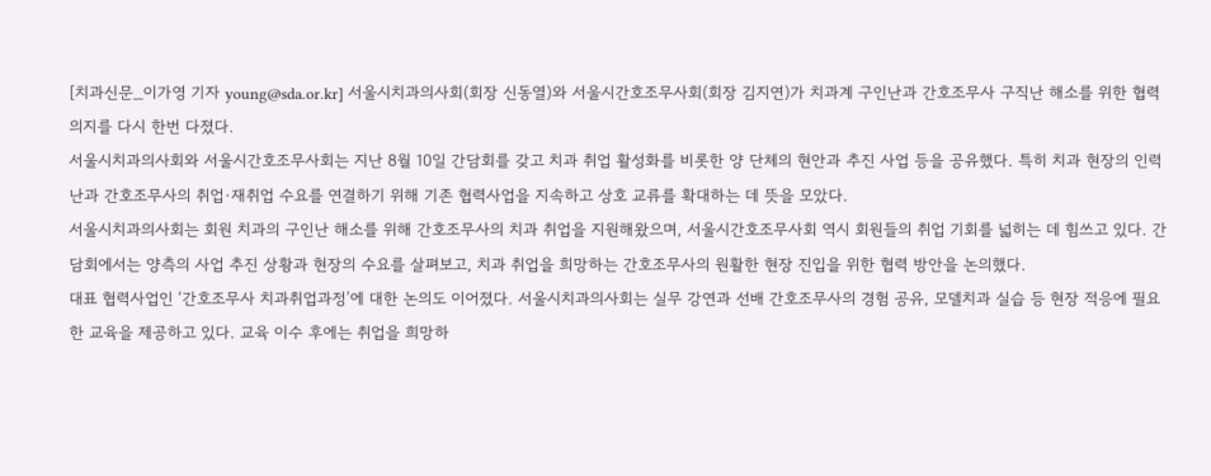[치과신문_이가영 기자 young@sda.or.kr] 서울시치과의사회(회장 신동열)와 서울시간호조무사회(회장 김지연)가 치과계 구인난과 간호조무사 구직난 해소를 위한 협력 의지를 다시 한번 다졌다.
서울시치과의사회와 서울시간호조무사회는 지난 8월 10일 간담회를 갖고 치과 취업 활성화를 비롯한 양 단체의 현안과 추진 사업 등을 공유했다. 특히 치과 현장의 인력난과 간호조무사의 취업·재취업 수요를 연결하기 위해 기존 협력사업을 지속하고 상호 교류를 확대하는 데 뜻을 모았다.
서울시치과의사회는 회원 치과의 구인난 해소를 위해 간호조무사의 치과 취업을 지원해왔으며, 서울시간호조무사회 역시 회원들의 취업 기회를 넓히는 데 힘쓰고 있다. 간담회에서는 양측의 사업 추진 상황과 현장의 수요를 살펴보고, 치과 취업을 희망하는 간호조무사의 원활한 현장 진입을 위한 협력 방안을 논의했다.
대표 협력사업인 ‘간호조무사 치과취업과정’에 대한 논의도 이어졌다. 서울시치과의사회는 실무 강연과 선배 간호조무사의 경험 공유, 모델치과 실습 등 현장 적응에 필요한 교육을 제공하고 있다. 교육 이수 후에는 취업을 희망하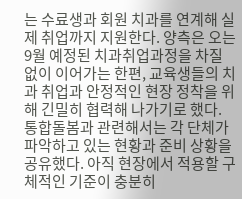는 수료생과 회원 치과를 연계해 실제 취업까지 지원한다. 양측은 오는 9월 예정된 치과취업과정을 차질 없이 이어가는 한편, 교육생들의 치과 취업과 안정적인 현장 정착을 위해 긴밀히 협력해 나가기로 했다.
통합돌봄과 관련해서는 각 단체가 파악하고 있는 현황과 준비 상황을 공유했다. 아직 현장에서 적용할 구체적인 기준이 충분히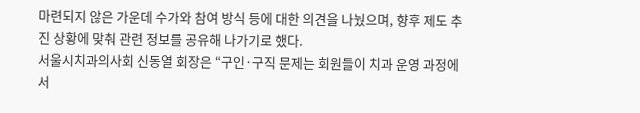마련되지 않은 가운데 수가와 참여 방식 등에 대한 의견을 나눴으며, 향후 제도 추진 상황에 맞춰 관련 정보를 공유해 나가기로 했다.
서울시치과의사회 신동열 회장은 “구인·구직 문제는 회원들이 치과 운영 과정에서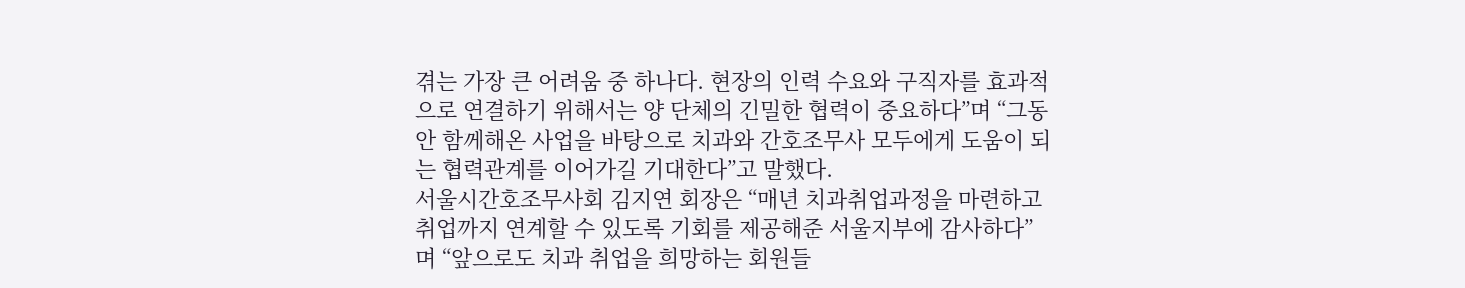겪는 가장 큰 어려움 중 하나다. 현장의 인력 수요와 구직자를 효과적으로 연결하기 위해서는 양 단체의 긴밀한 협력이 중요하다”며 “그동안 함께해온 사업을 바탕으로 치과와 간호조무사 모두에게 도움이 되는 협력관계를 이어가길 기대한다”고 말했다.
서울시간호조무사회 김지연 회장은 “매년 치과취업과정을 마련하고 취업까지 연계할 수 있도록 기회를 제공해준 서울지부에 감사하다”며 “앞으로도 치과 취업을 희망하는 회원들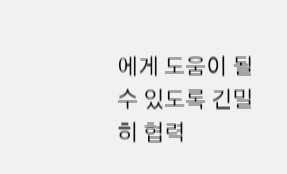에게 도움이 될 수 있도록 긴밀히 협력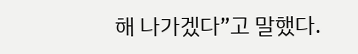해 나가겠다”고 말했다.